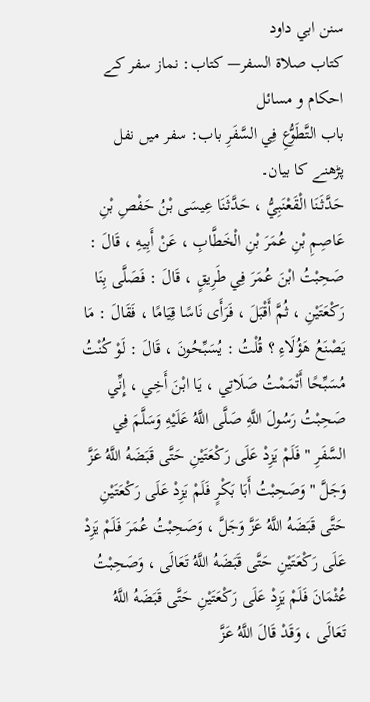سنن ابي داود
كتاب صلاة السفر— کتاب: نماز سفر کے احکام و مسائل
باب التَّطَوُّعِ فِي السَّفَرِ باب: سفر میں نفل پڑھنے کا بیان۔
حَدَّثَنَا الْقَعْنَبِيُّ ، حَدَّثَنَا عِيسَى بْنُ حَفْصِ بْنِ عَاصِمِ بْنِ عُمَرَ بْنِ الْخَطَّابِ ، عَنْ أَبِيهِ ، قَالَ : صَحِبْتُ ابْنَ عُمَرَ فِي طَرِيقٍ ، قَالَ : فَصَلَّى بِنَا رَكْعَتَيْنِ ، ثُمَّ أَقْبَلَ ، فَرَأَى نَاسًا قِيَامًا ، فَقَالَ : مَا يَصْنَعُ هَؤُلَاءِ ؟ قُلْتُ : يُسَبِّحُونَ ، قَالَ : لَوْ كُنْتُ مُسَبِّحًا أَتْمَمْتُ صَلَاتِي ، يَا ابْنَ أَخِي ، إِنِّي صَحِبْتُ رَسُولَ اللَّهِ صَلَّى اللَّهُ عَلَيْهِ وَسَلَّمَ فِي السَّفَرِ " فَلَمْ يَزِدْ عَلَى رَكْعَتَيْنِ حَتَّى قَبَضَهُ اللَّهُ عَزَّ وَجَلَّ " وَصَحِبْتُ أَبَا بَكْرٍ فَلَمْ يَزِدْ عَلَى رَكْعَتَيْنِ حَتَّى قَبَضَهُ اللَّهُ عَزَّ وَجَلَّ ، وَصَحِبْتُ عُمَرَ فَلَمْ يَزِدْ عَلَى رَكْعَتَيْنِ حَتَّى قَبَضَهُ اللَّهُ تَعَالَى ، وَصَحِبْتُ عُثْمَانَ فَلَمْ يَزِدْ عَلَى رَكْعَتَيْنِ حَتَّى قَبَضَهُ اللَّهُ تَعَالَى ، وَقَدْ قَالَ اللَّهُ عَزَّ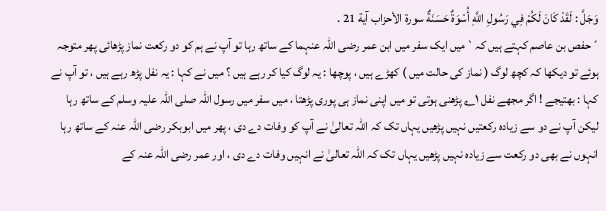وَجَلَّ : لَقَدْ كَانَ لَكُمْ فِي رَسُولِ اللَّهِ أُسْوَةٌ حَسَنَةٌ سورة الأحزاب آية 21 .
´حفص بن عاصم کہتے ہیں کہ` میں ایک سفر میں ابن عمر رضی اللہ عنہما کے ساتھ رہا تو آپ نے ہم کو دو رکعت نماز پڑھائی پھر متوجہ ہوئے تو دیکھا کہ کچھ لوگ ( نماز کی حالت میں ) کھڑے ہیں ، پوچھا : یہ لوگ کیا کر رہے ہیں ؟ میں نے کہا : یہ نفل پڑھ رہے ہیں ، تو آپ نے کہا : بھتیجے ! اگر مجھے نفل ۱؎ پڑھنی ہوتی تو میں اپنی نماز ہی پوری پڑھتا ، میں سفر میں رسول اللہ صلی اللہ علیہ وسلم کے ساتھ رہا لیکن آپ نے دو سے زیادہ رکعتیں نہیں پڑھیں یہاں تک کہ اللہ تعالیٰ نے آپ کو وفات دے دی ، پھر میں ابوبکر رضی اللہ عنہ کے ساتھ رہا انہوں نے بھی دو رکعت سے زیادہ نہیں پڑھیں یہاں تک کہ اللہ تعالیٰ نے انہیں وفات دے دی ، اور عمر رضی اللہ عنہ کے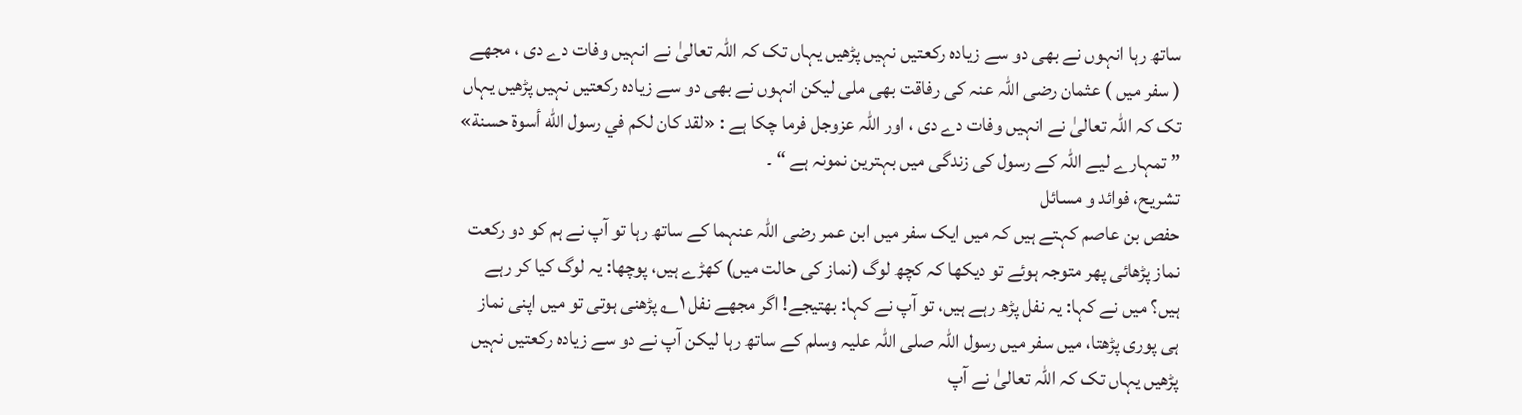ساتھ رہا انہوں نے بھی دو سے زیادہ رکعتیں نہیں پڑھیں یہاں تک کہ اللہ تعالیٰ نے انہیں وفات دے دی ، مجھے ( سفر میں ) عثمان رضی اللہ عنہ کی رفاقت بھی ملی لیکن انہوں نے بھی دو سے زیادہ رکعتیں نہیں پڑھیں یہاں تک کہ اللہ تعالیٰ نے انہیں وفات دے دی ، اور اللہ عزوجل فرما چکا ہے : «لقد كان لكم في رسول الله أسوة حسنة» ” تمہارے لیے اللہ کے رسول کی زندگی میں بہترین نمونہ ہے “ ۔
تشریح، فوائد و مسائل
حفص بن عاصم کہتے ہیں کہ میں ایک سفر میں ابن عمر رضی اللہ عنہما کے ساتھ رہا تو آپ نے ہم کو دو رکعت نماز پڑھائی پھر متوجہ ہوئے تو دیکھا کہ کچھ لوگ (نماز کی حالت میں) کھڑے ہیں، پوچھا: یہ لوگ کیا کر رہے ہیں؟ میں نے کہا: یہ نفل پڑھ رہے ہیں، تو آپ نے کہا: بھتیجے! اگر مجھے نفل ۱؎ پڑھنی ہوتی تو میں اپنی نماز ہی پوری پڑھتا، میں سفر میں رسول اللہ صلی اللہ علیہ وسلم کے ساتھ رہا لیکن آپ نے دو سے زیادہ رکعتیں نہیں پڑھیں یہاں تک کہ اللہ تعالیٰ نے آپ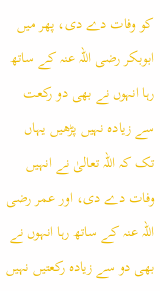کو وفات دے دی، پھر میں ابوبکر رضی اللہ عنہ کے ساتھ رہا انہوں نے بھی دو رکعت سے زیادہ نہیں پڑھیں یہاں تک کہ اللہ تعالیٰ نے انہیں وفات دے دی، اور عمر رضی اللہ عنہ کے ساتھ رہا انہوں نے بھی دو سے زیادہ رکعتیں نہیں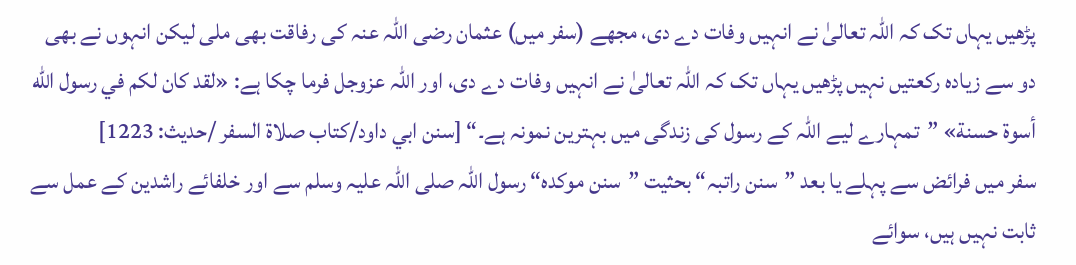پڑھیں یہاں تک کہ اللہ تعالیٰ نے انہیں وفات دے دی، مجھے (سفر میں) عثمان رضی اللہ عنہ کی رفاقت بھی ملی لیکن انہوں نے بھی دو سے زیادہ رکعتیں نہیں پڑھیں یہاں تک کہ اللہ تعالیٰ نے انہیں وفات دے دی، اور اللہ عزوجل فرما چکا ہے: «لقد كان لكم في رسول الله أسوة حسنة» ”تمہارے لیے اللہ کے رسول کی زندگی میں بہترین نمونہ ہے۔“ [سنن ابي داود/كتاب صلاة السفر /حدیث: 1223]
سفر میں فرائض سے پہلے یا بعد ”سنن راتبہ“ بحثیت ”سنن موکدہ“ رسول اللہ صلی اللہ علیہ وسلم سے اور خلفائے راشدین کے عمل سے ثابت نہیں ہیں، سوائے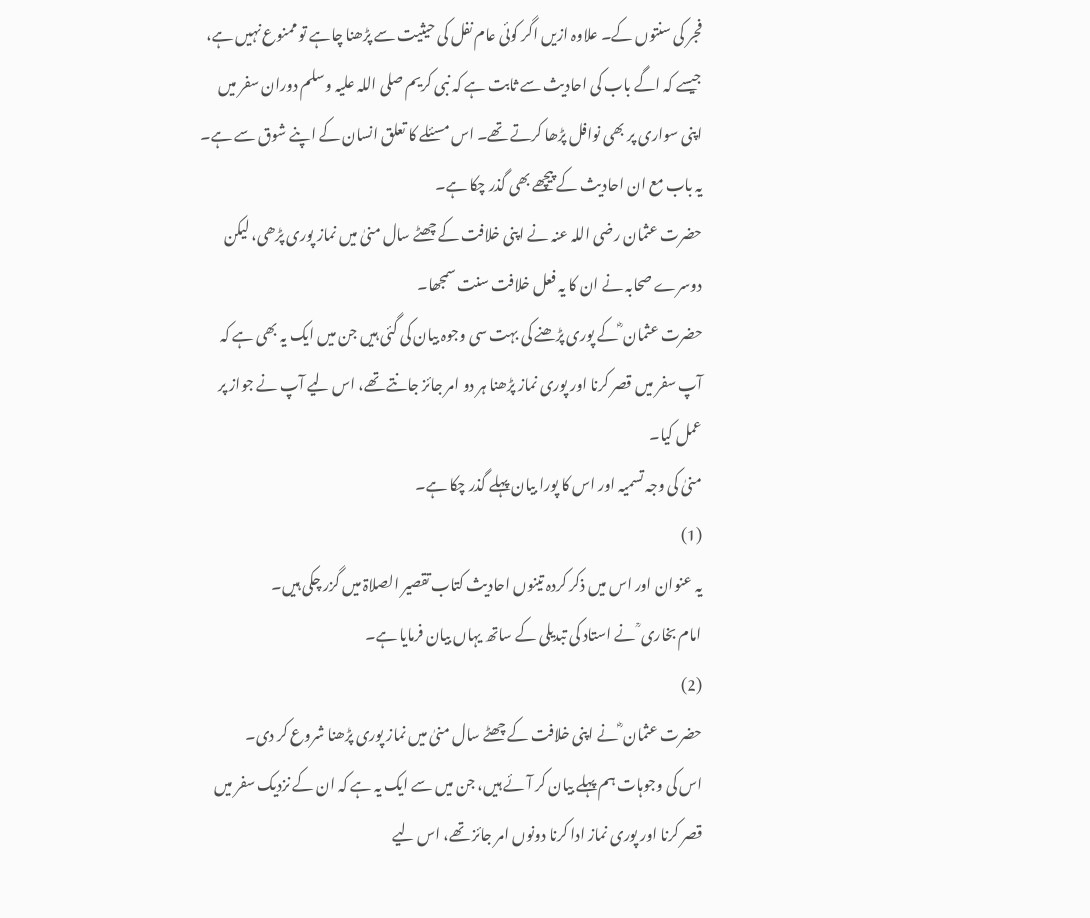فجر کی سنتوں کے۔ علاوہ ازیں اگر کوئی عام نفل کی حیثیت سے پڑھنا چاہے تو ممنوع نہیں ہے، جیسے کہ اگے باب کی احادیث سے ثابت ہے کہ نبی کریم صلی اللہ علیہ وسلم دوران سفر میں اپنی سواری پر بھی نوافل پڑھا کرتے تھے۔ اس مسئلے کا تعلق انسان کے اپنے شوق سے ہے۔
یہ باب مع ان احادیث کے پیچھے بھی گذر چکا ہے۔
حضرت عثمان رضی اللہ عنہ نے اپنی خلافت کے چھٹے سال منیٰ میں نماز پوری پڑھی، لیکن دوسرے صحابہ نے ان کا یہ فعل خلافت سنت سمجھا۔
حضرت عثمان ؓ کے پوری پڑھنے کی بہت سی وجوہ بیان کی گئی ہیں جن میں ایک یہ بھی ہے کہ آپ سفر میں قصر کرنا اور پوری نماز پڑھنا ہر دو امر جائز جانتے تھے، اس لیے آپ نے جواز پر عمل کیا۔
منیٰ کی وجہ تسمیہ اور اس کا پورا بیان پہلے گذر چکا ہے۔
(1)
یہ عنوان اور اس میں ذکر کردہ تینوں احادیث کتاب تقصیر الصلاۃ میں گزر چکی ہیں۔
امام بخاری ؒ نے استاد کی تبدیلی کے ساتھ یہاں بیان فرمایا ہے۔
(2)
حضرت عثمان ؓ نے اپنی خلافت کے چھٹے سال منیٰ میں نماز پوری پڑھنا شروع کر دی۔
اس کی وجوہات ہم پہلے بیان کر آئے ہیں، جن میں سے ایک یہ ہے کہ ان کے نزدیک سفر میں قصر کرنا اور پوری نماز ادا کرنا دونوں امر جائز تھے، اس لیے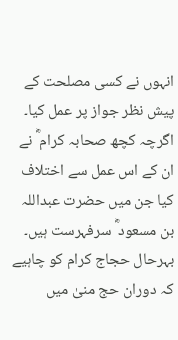انہوں نے کسی مصلحت کے پیش نظر جواز پر عمل کیا۔
اگرچہ کچھ صحابہ کرام ؓ نے ان کے اس عمل سے اختلاف کیا جن میں حضرت عبداللہ بن مسعود ؓ سرفہرست ہیں۔
بہرحال حجاج کرام کو چاہیے کہ دوران حج منیٰ میں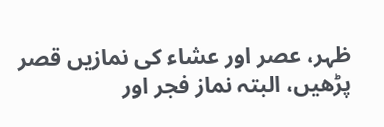ظہر، عصر اور عشاء کی نمازیں قصر پڑھیں، البتہ نماز فجر اور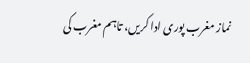نماز مغرب پوری ادا کریں، تاہم مغرب کی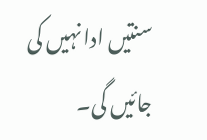سنتیں ادا نہیں کی جائیں گی۔